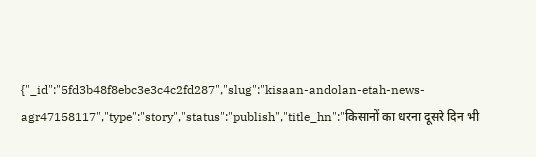{"_id":"5fd3b48f8ebc3e3c4c2fd287","slug":"kisaan-andolan-etah-news-agr47158117","type":"story","status":"publish","title_hn":"किसानों का धरना दूसरे दिन भी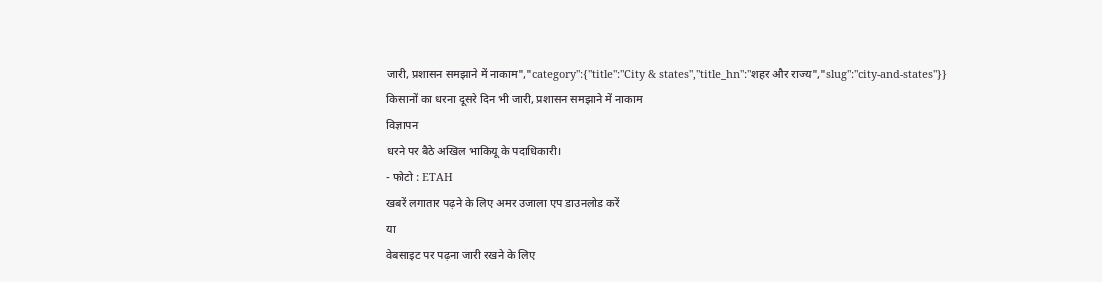जारी, प्रशासन समझाने में नाकाम","category":{"title":"City & states","title_hn":"शहर और राज्य","slug":"city-and-states"}}
किसानों का धरना दूसरे दिन भी जारी, प्रशासन समझाने में नाकाम
विज्ञापन
धरने पर बैठे अखिल भाकियू के पदाधिकारी।
- फोटो : ETAH
खबरें लगातार पढ़ने के लिए अमर उजाला एप डाउनलोड करें
या
वेबसाइट पर पढ़ना जारी रखने के लिए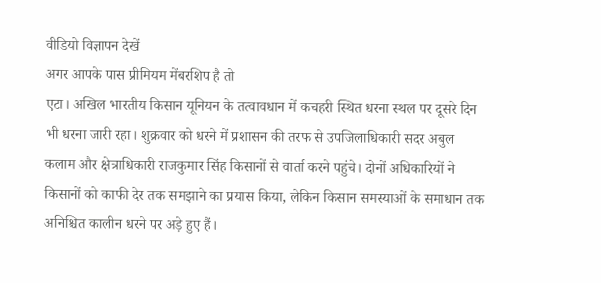वीडियो विज्ञापन देखें
अगर आपके पास प्रीमियम मेंबरशिप है तो
एटा। अखिल भारतीय किसान यूनियन के तत्वावधान में कचहरी स्थित धरना स्थल पर दूसरे दिन भी धरना जारी रहा। शुक्रवार को धरने में प्रशासन की तरफ से उपजिलाधिकारी सदर अबुल कलाम और क्षेत्राधिकारी राजकुमार सिंह किसानों से वार्ता करने पहुंचे। दोनों अधिकारियों ने किसानों को काफी देर तक समझाने का प्रयास किया, लेकिन किसान समस्याओं के समाधान तक अनिश्चित कालीन धरने पर अड़े हुए हैं।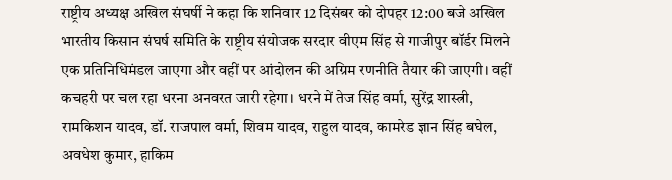राष्ट्रीय अध्यक्ष अखिल संघर्षी ने कहा कि शनिवार 12 दिसंबर को दोपहर 12:00 बजे अखिल भारतीय किसान संघर्ष समिति के राष्ट्रीय संयोजक सरदार वीएम सिंह से गाजीपुर बॉर्डर मिलने एक प्रतिनिधिमंडल जाएगा और वहीं पर आंदोलन की अग्रिम रणनीति तैयार की जाएगी। वहीं कचहरी पर चल रहा धरना अनवरत जारी रहेगा। धरने में तेज सिंह वर्मा, सुरेंद्र शास्त्री, रामकिशन यादव, डॉ. राजपाल वर्मा, शिवम यादव, राहुल यादव, कामरेड ज्ञान सिंह बघेल, अवधेश कुमार, हाकिम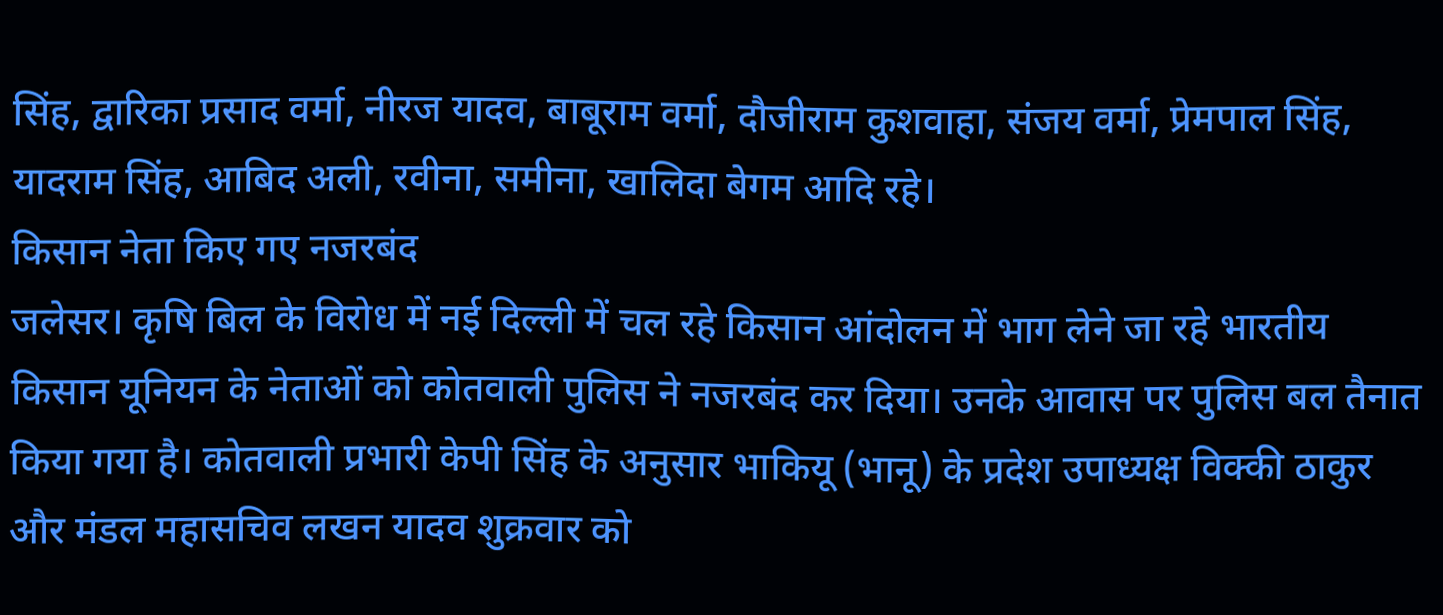सिंह, द्वारिका प्रसाद वर्मा, नीरज यादव, बाबूराम वर्मा, दौजीराम कुशवाहा, संजय वर्मा, प्रेमपाल सिंह, यादराम सिंह, आबिद अली, रवीना, समीना, खालिदा बेगम आदि रहे।
किसान नेता किए गए नजरबंद
जलेसर। कृषि बिल के विरोध में नई दिल्ली में चल रहे किसान आंदोलन में भाग लेने जा रहे भारतीय किसान यूनियन के नेताओं को कोतवाली पुलिस ने नजरबंद कर दिया। उनके आवास पर पुलिस बल तैनात किया गया है। कोतवाली प्रभारी केपी सिंह के अनुसार भाकियू (भानू) के प्रदेश उपाध्यक्ष विक्की ठाकुर और मंडल महासचिव लखन यादव शुक्रवार को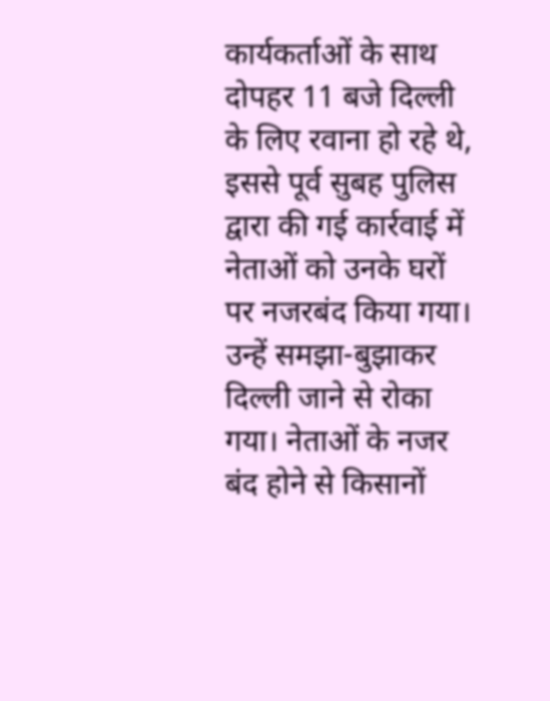कार्यकर्ताओं के साथ दोपहर 11 बजे दिल्ली के लिए रवाना हो रहे थे, इससे पूर्व सुबह पुलिस द्वारा की गई कार्रवाई में नेताओं को उनके घरों पर नजरबंद किया गया। उन्हें समझा-बुझाकर दिल्ली जाने से रोका गया। नेताओं के नजर बंद होने से किसानों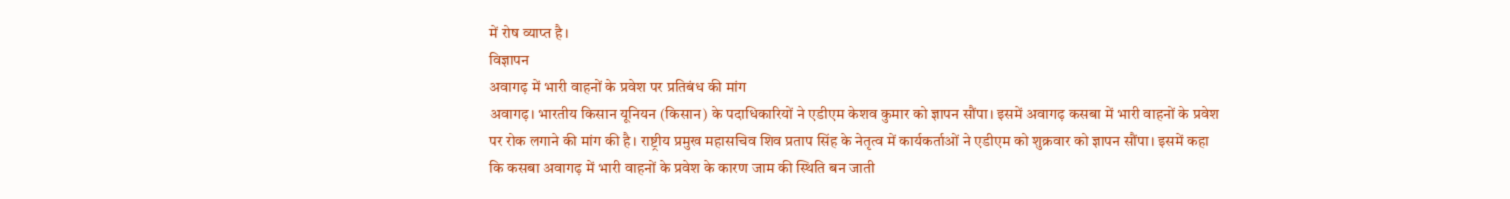में रोष व्याप्त है।
विज्ञापन
अवागढ़ में भारी वाहनों के प्रवेश पर प्रतिबंध की मांग
अवागढ़। भारतीय किसान यूनियन (किसान) के पदाधिकारियों ने एडीएम केशव कुमार को ज्ञापन सौंपा। इसमें अवागढ़ कसबा में भारी वाहनों के प्रवेश पर रोक लगाने की मांग की है। राष्ट्रीय प्रमुख महासचिव शिव प्रताप सिंह के नेतृत्व में कार्यकर्ताओं ने एडीएम को शुक्रवार को ज्ञापन सौंपा। इसमें कहा कि कसबा अवागढ़ में भारी वाहनों के प्रवेश के कारण जाम की स्थिति बन जाती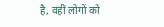है, वहीं लोगों को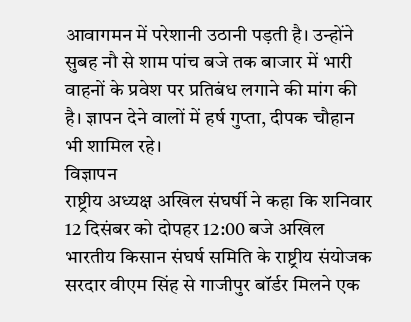आवागमन में परेशानी उठानी पड़ती है। उन्होंने सुबह नौ से शाम पांच बजे तक बाजार में भारी वाहनों के प्रवेश पर प्रतिबंध लगाने की मांग की है। ज्ञापन देने वालों में हर्ष गुप्ता, दीपक चौहान भी शामिल रहे।
विज्ञापन
राष्ट्रीय अध्यक्ष अखिल संघर्षी ने कहा कि शनिवार 12 दिसंबर को दोपहर 12:00 बजे अखिल भारतीय किसान संघर्ष समिति के राष्ट्रीय संयोजक सरदार वीएम सिंह से गाजीपुर बॉर्डर मिलने एक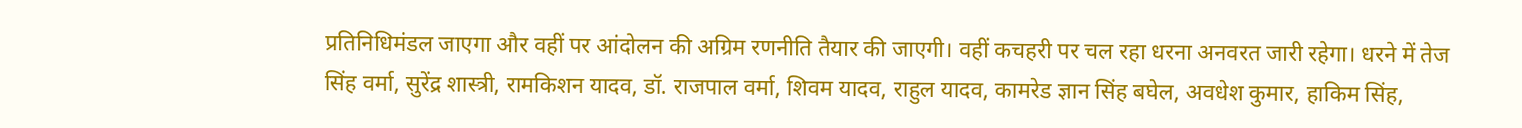प्रतिनिधिमंडल जाएगा और वहीं पर आंदोलन की अग्रिम रणनीति तैयार की जाएगी। वहीं कचहरी पर चल रहा धरना अनवरत जारी रहेगा। धरने में तेज सिंह वर्मा, सुरेंद्र शास्त्री, रामकिशन यादव, डॉ. राजपाल वर्मा, शिवम यादव, राहुल यादव, कामरेड ज्ञान सिंह बघेल, अवधेश कुमार, हाकिम सिंह,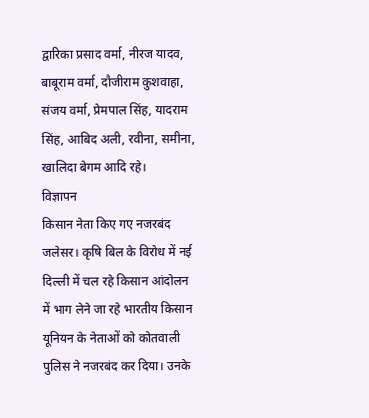द्वारिका प्रसाद वर्मा, नीरज यादव, बाबूराम वर्मा, दौजीराम कुशवाहा, संजय वर्मा, प्रेमपाल सिंह, यादराम सिंह, आबिद अली, रवीना, समीना, खालिदा बेगम आदि रहे।
विज्ञापन
किसान नेता किए गए नजरबंद
जलेसर। कृषि बिल के विरोध में नई दिल्ली में चल रहे किसान आंदोलन में भाग लेने जा रहे भारतीय किसान यूनियन के नेताओं को कोतवाली पुलिस ने नजरबंद कर दिया। उनके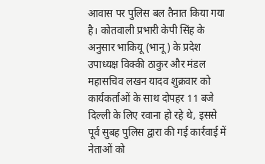आवास पर पुलिस बल तैनात किया गया है। कोतवाली प्रभारी केपी सिंह के अनुसार भाकियू (भानू) के प्रदेश उपाध्यक्ष विक्की ठाकुर और मंडल महासचिव लखन यादव शुक्रवार को कार्यकर्ताओं के साथ दोपहर 11 बजे दिल्ली के लिए रवाना हो रहे थे, इससे पूर्व सुबह पुलिस द्वारा की गई कार्रवाई में नेताओं को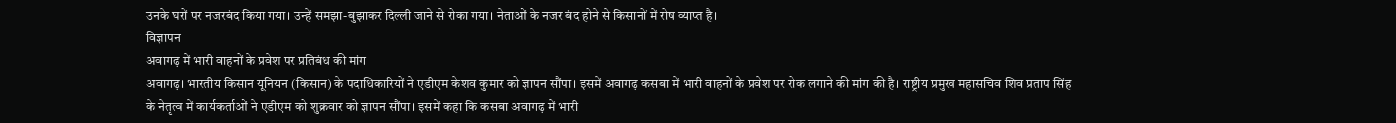उनके घरों पर नजरबंद किया गया। उन्हें समझा-बुझाकर दिल्ली जाने से रोका गया। नेताओं के नजर बंद होने से किसानों में रोष व्याप्त है।
विज्ञापन
अवागढ़ में भारी वाहनों के प्रवेश पर प्रतिबंध की मांग
अवागढ़। भारतीय किसान यूनियन (किसान) के पदाधिकारियों ने एडीएम केशव कुमार को ज्ञापन सौंपा। इसमें अवागढ़ कसबा में भारी वाहनों के प्रवेश पर रोक लगाने की मांग की है। राष्ट्रीय प्रमुख महासचिव शिव प्रताप सिंह के नेतृत्व में कार्यकर्ताओं ने एडीएम को शुक्रवार को ज्ञापन सौंपा। इसमें कहा कि कसबा अवागढ़ में भारी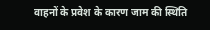वाहनों के प्रवेश के कारण जाम की स्थिति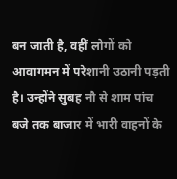बन जाती है, वहीं लोगों को आवागमन में परेशानी उठानी पड़ती है। उन्होंने सुबह नौ से शाम पांच बजे तक बाजार में भारी वाहनों के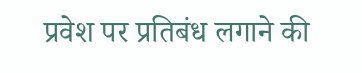प्रवेश पर प्रतिबंध लगाने की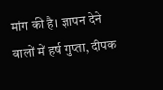मांग की है। ज्ञापन देने वालों में हर्ष गुप्ता, दीपक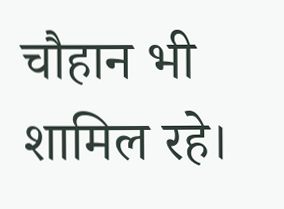चौहान भी शामिल रहे।